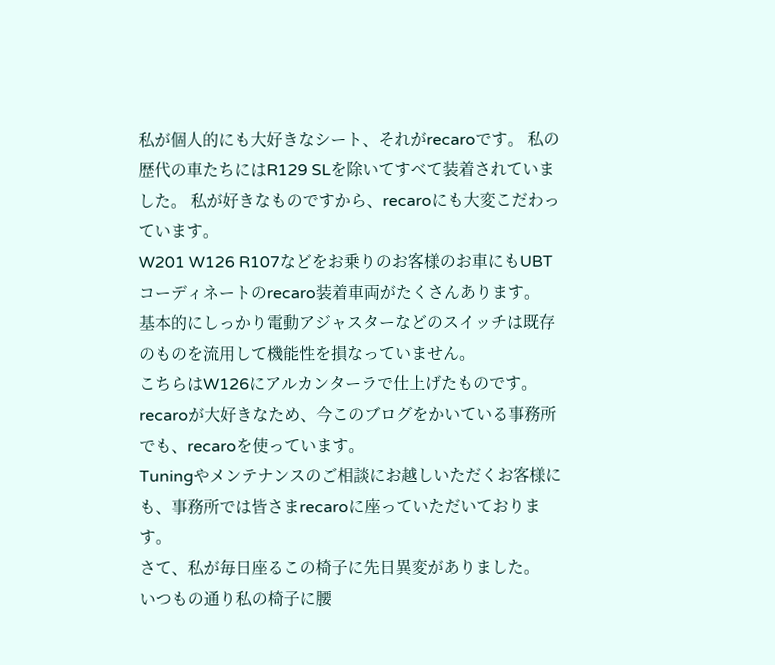私が個人的にも大好きなシート、それがrecaroです。 私の歴代の車たちにはR129 SLを除いてすべて装着されていました。 私が好きなものですから、recaroにも大変こだわっています。
W201 W126 R107などをお乗りのお客様のお車にもUBTコーディネートのrecaro装着車両がたくさんあります。
基本的にしっかり電動アジャスターなどのスイッチは既存のものを流用して機能性を損なっていません。
こちらはW126にアルカンターラで仕上げたものです。
recaroが大好きなため、今このブログをかいている事務所でも、recaroを使っています。
Tuningやメンテナンスのご相談にお越しいただくお客様にも、事務所では皆さまrecaroに座っていただいております。
さて、私が毎日座るこの椅子に先日異変がありました。
いつもの通り私の椅子に腰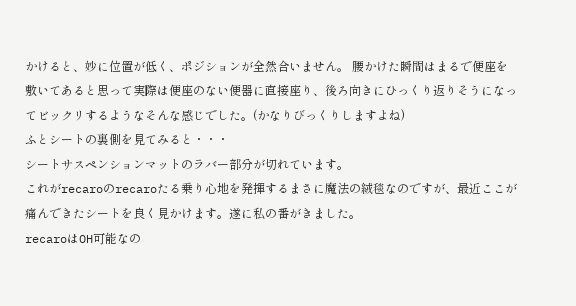かけると、妙に位置が低く、ポジションが全然合いません。 腰かけた瞬間はまるで便座を敷いてあると思って実際は便座のない便器に直接座り、後ろ向きにひっくり返りそうになってビックリするようなそんな感じでした。(かなりびっくりしますよね)
ふとシートの裏側を見てみると・・・
シートサスペンションマットのラバー部分が切れています。
これがrecaroのrecaroたる乗り心地を発揮するまさに魔法の絨毯なのですが、最近ここが痛んできたシートを良く見かけます。遂に私の番がきました。
recaroはOH可能なの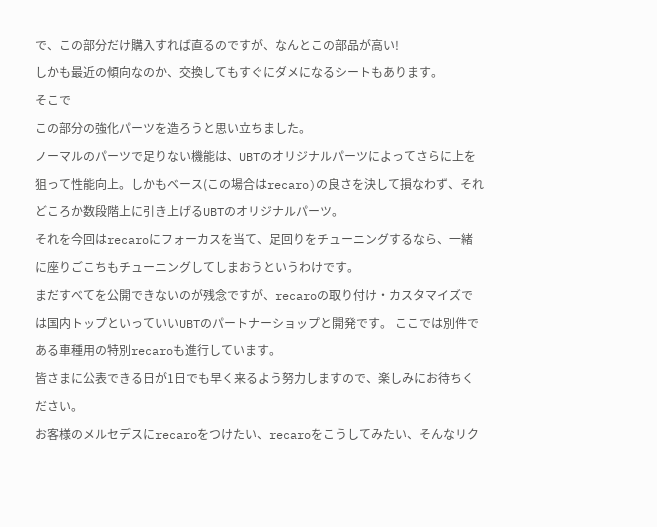で、この部分だけ購入すれば直るのですが、なんとこの部品が高い!
しかも最近の傾向なのか、交換してもすぐにダメになるシートもあります。
そこで
この部分の強化パーツを造ろうと思い立ちました。
ノーマルのパーツで足りない機能は、UBTのオリジナルパーツによってさらに上を狙って性能向上。しかもベース(この場合はrecaro)の良さを決して損なわず、それどころか数段階上に引き上げるUBTのオリジナルパーツ。
それを今回はrecaroにフォーカスを当て、足回りをチューニングするなら、一緒に座りごこちもチューニングしてしまおうというわけです。
まだすべてを公開できないのが残念ですが、recaroの取り付け・カスタマイズでは国内トップといっていいUBTのパートナーショップと開発です。 ここでは別件である車種用の特別recaroも進行しています。
皆さまに公表できる日が1日でも早く来るよう努力しますので、楽しみにお待ちください。
お客様のメルセデスにrecaroをつけたい、recaroをこうしてみたい、そんなリク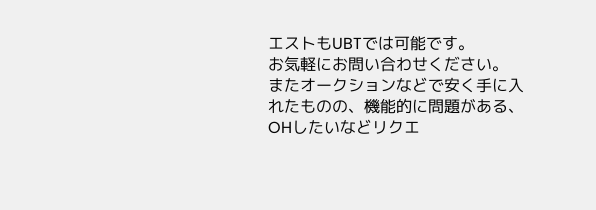エストもUBTでは可能です。
お気軽にお問い合わせください。
またオークションなどで安く手に入れたものの、機能的に問題がある、OHしたいなどリクエ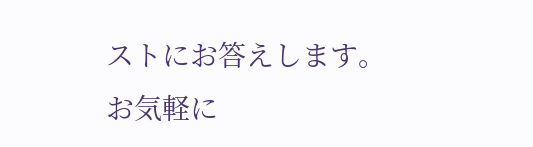ストにお答えします。
お気軽に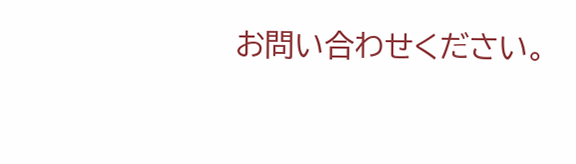お問い合わせください。